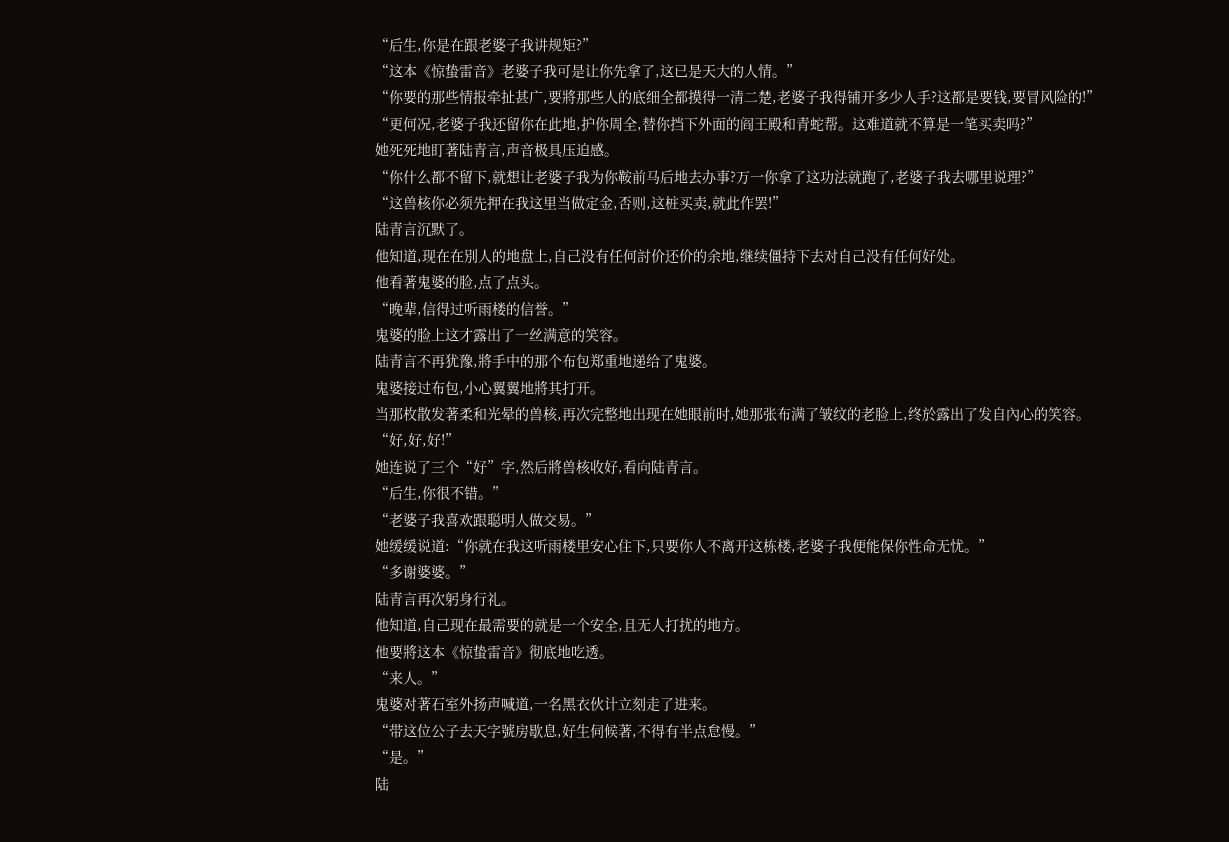“后生,你是在跟老婆子我讲规矩?”
“这本《惊蛰雷音》老婆子我可是让你先拿了,这已是天大的人情。”
“你要的那些情报牵扯甚广,要將那些人的底细全都摸得一清二楚,老婆子我得铺开多少人手?这都是要钱,要冒风险的!”
“更何况,老婆子我还留你在此地,护你周全,替你挡下外面的阎王殿和青蛇帮。这难道就不算是一笔买卖吗?”
她死死地盯著陆青言,声音极具压迫感。
“你什么都不留下,就想让老婆子我为你鞍前马后地去办事?万一你拿了这功法就跑了,老婆子我去哪里说理?”
“这兽核你必须先押在我这里当做定金,否则,这桩买卖,就此作罢!”
陆青言沉默了。
他知道,现在在別人的地盘上,自己没有任何討价还价的余地,继续僵持下去对自己没有任何好处。
他看著鬼婆的脸,点了点头。
“晚辈,信得过听雨楼的信誉。”
鬼婆的脸上这才露出了一丝满意的笑容。
陆青言不再犹豫,將手中的那个布包郑重地递给了鬼婆。
鬼婆接过布包,小心翼翼地將其打开。
当那枚散发著柔和光晕的兽核,再次完整地出现在她眼前时,她那张布满了皱纹的老脸上,终於露出了发自內心的笑容。
“好,好,好!”
她连说了三个“好”字,然后將兽核收好,看向陆青言。
“后生,你很不错。”
“老婆子我喜欢跟聪明人做交易。”
她缓缓说道:“你就在我这听雨楼里安心住下,只要你人不离开这栋楼,老婆子我便能保你性命无忧。”
“多谢婆婆。”
陆青言再次躬身行礼。
他知道,自己现在最需要的就是一个安全,且无人打扰的地方。
他要將这本《惊蛰雷音》彻底地吃透。
“来人。”
鬼婆对著石室外扬声喊道,一名黑衣伙计立刻走了进来。
“带这位公子去天字號房歇息,好生伺候著,不得有半点怠慢。”
“是。”
陆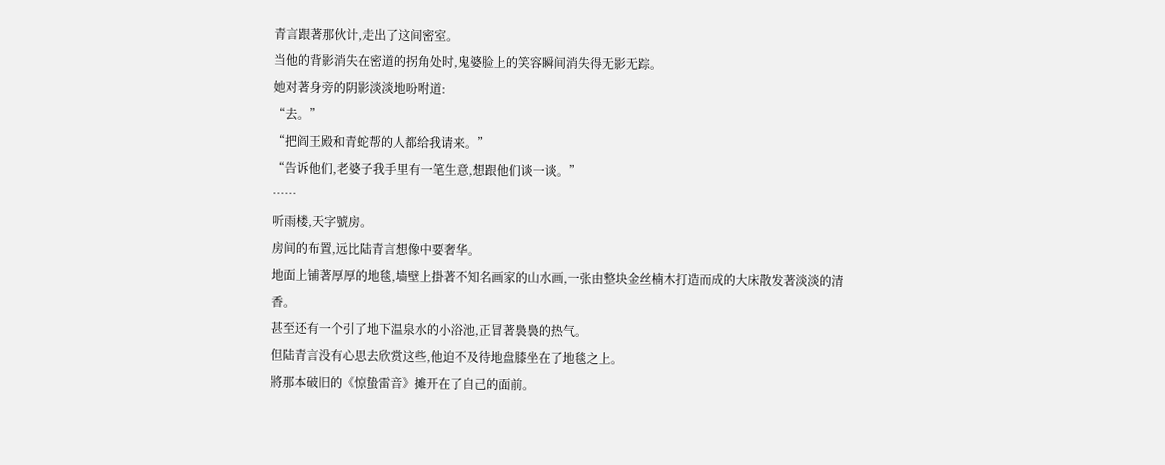青言跟著那伙计,走出了这间密室。
当他的背影消失在密道的拐角处时,鬼婆脸上的笑容瞬间消失得无影无踪。
她对著身旁的阴影淡淡地吩咐道:
“去。”
“把阎王殿和青蛇帮的人都给我请来。”
“告诉他们,老婆子我手里有一笔生意,想跟他们谈一谈。”
……
听雨楼,天字號房。
房间的布置,远比陆青言想像中要奢华。
地面上铺著厚厚的地毯,墙壁上掛著不知名画家的山水画,一张由整块金丝楠木打造而成的大床散发著淡淡的清香。
甚至还有一个引了地下温泉水的小浴池,正冒著裊裊的热气。
但陆青言没有心思去欣赏这些,他迫不及待地盘膝坐在了地毯之上。
將那本破旧的《惊蛰雷音》摊开在了自己的面前。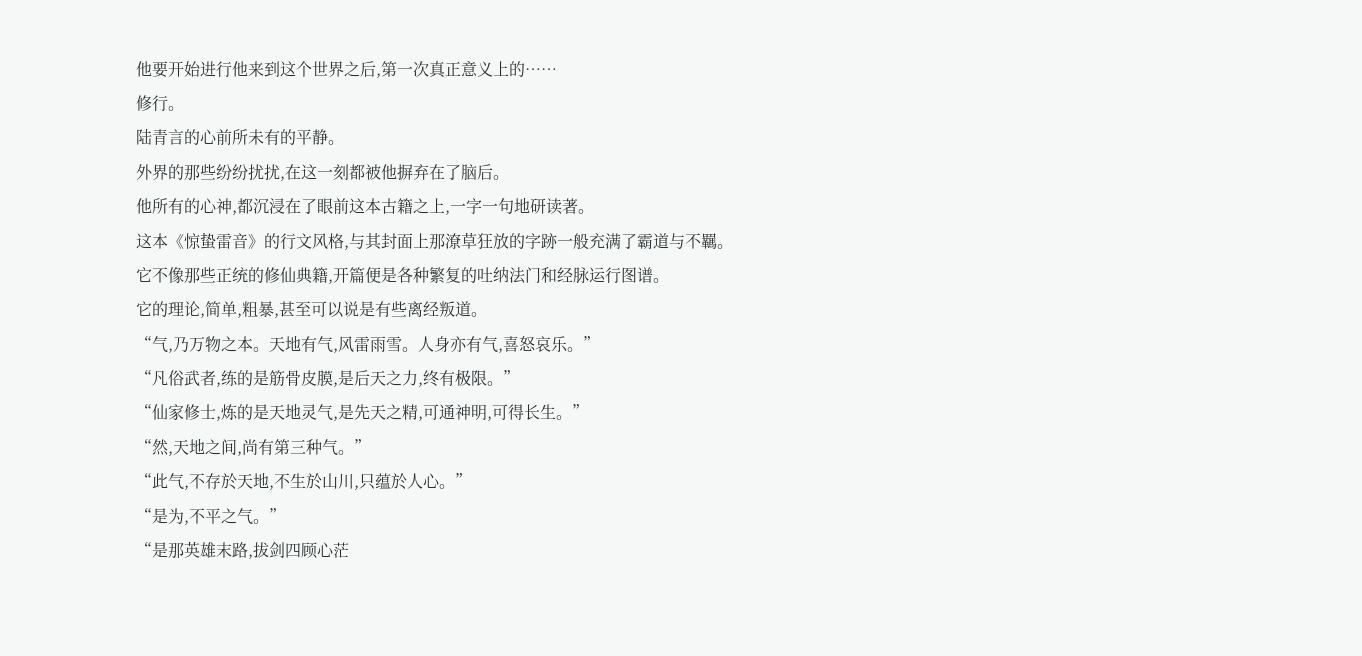他要开始进行他来到这个世界之后,第一次真正意义上的……
修行。
陆青言的心前所未有的平静。
外界的那些纷纷扰扰,在这一刻都被他摒弃在了脑后。
他所有的心神,都沉浸在了眼前这本古籍之上,一字一句地研读著。
这本《惊蛰雷音》的行文风格,与其封面上那潦草狂放的字跡一般充满了霸道与不羈。
它不像那些正统的修仙典籍,开篇便是各种繁复的吐纳法门和经脉运行图谱。
它的理论,简单,粗暴,甚至可以说是有些离经叛道。
“气,乃万物之本。天地有气,风雷雨雪。人身亦有气,喜怒哀乐。”
“凡俗武者,练的是筋骨皮膜,是后天之力,终有极限。”
“仙家修士,炼的是天地灵气,是先天之精,可通神明,可得长生。”
“然,天地之间,尚有第三种气。”
“此气,不存於天地,不生於山川,只蕴於人心。”
“是为,不平之气。”
“是那英雄末路,拔剑四顾心茫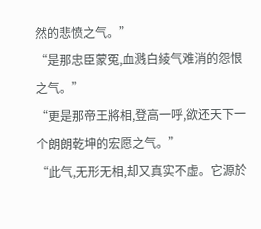然的悲愤之气。”
“是那忠臣蒙冤,血溅白綾气难消的怨恨之气。”
“更是那帝王將相,登高一呼,欲还天下一个朗朗乾坤的宏愿之气。”
“此气,无形无相,却又真实不虚。它源於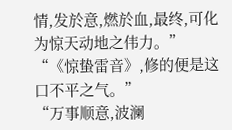情,发於意,燃於血,最终,可化为惊天动地之伟力。”
“《惊蛰雷音》,修的便是这口不平之气。”
“万事顺意,波澜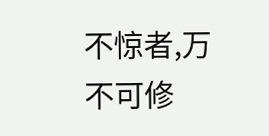不惊者,万不可修